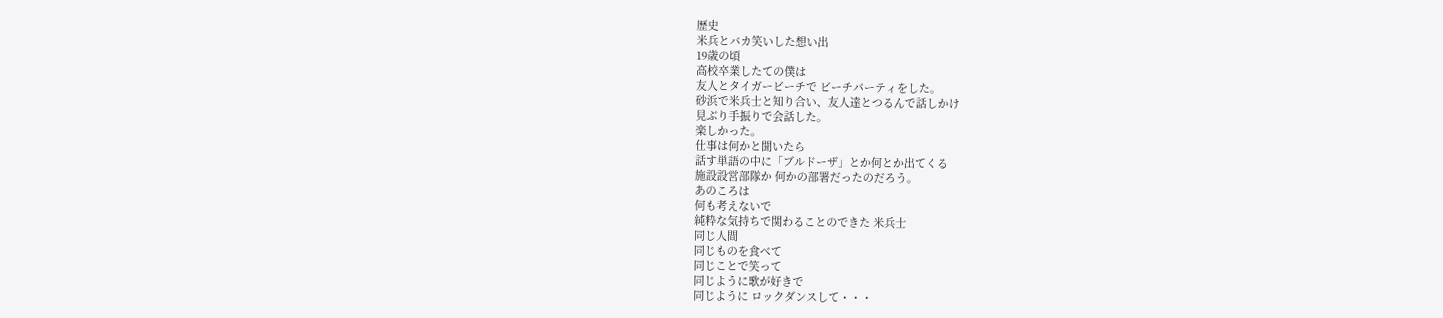歴史
米兵とバカ笑いした想い出
19歳の頃
高校卒業したての僕は
友人とタイガービーチで ビーチパーティをした。
砂浜で米兵士と知り合い、友人達とつるんで話しかけ
見ぶり手振りで会話した。
楽しかった。
仕事は何かと聞いたら
話す単語の中に「ブルドーザ」とか何とか出てくる
施設設営部隊か 何かの部署だったのだろう。
あのころは
何も考えないで
純粋な気持ちで関わることのできた 米兵士
同じ人間
同じものを食べて
同じことで笑って
同じように歌が好きで
同じように ロックダンスして・・・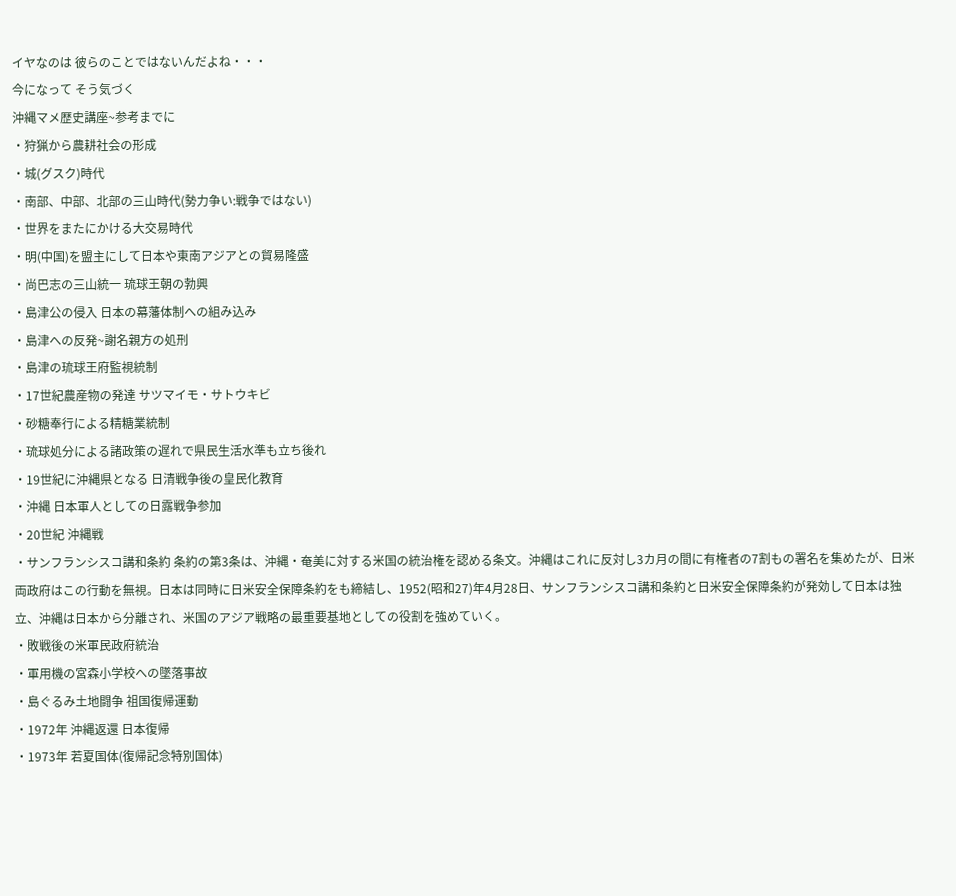イヤなのは 彼らのことではないんだよね・・・
今になって そう気づく
沖縄マメ歴史講座~参考までに
・狩猟から農耕社会の形成
・城(グスク)時代
・南部、中部、北部の三山時代(勢力争い:戦争ではない)
・世界をまたにかける大交易時代
・明(中国)を盟主にして日本や東南アジアとの貿易隆盛
・尚巴志の三山統一 琉球王朝の勃興
・島津公の侵入 日本の幕藩体制への組み込み
・島津への反発~謝名親方の処刑
・島津の琉球王府監視統制
・17世紀農産物の発達 サツマイモ・サトウキビ
・砂糖奉行による精糖業統制
・琉球処分による諸政策の遅れで県民生活水準も立ち後れ
・19世紀に沖縄県となる 日清戦争後の皇民化教育
・沖縄 日本軍人としての日露戦争参加
・20世紀 沖縄戦
・サンフランシスコ講和条約 条約の第3条は、沖縄・奄美に対する米国の統治権を認める条文。沖縄はこれに反対し3カ月の間に有権者の7割もの署名を集めたが、日米両政府はこの行動を無視。日本は同時に日米安全保障条約をも締結し、1952(昭和27)年4月28日、サンフランシスコ講和条約と日米安全保障条約が発効して日本は独立、沖縄は日本から分離され、米国のアジア戦略の最重要基地としての役割を強めていく。
・敗戦後の米軍民政府統治
・軍用機の宮森小学校への墜落事故
・島ぐるみ土地闘争 祖国復帰運動
・1972年 沖縄返還 日本復帰
・1973年 若夏国体(復帰記念特別国体)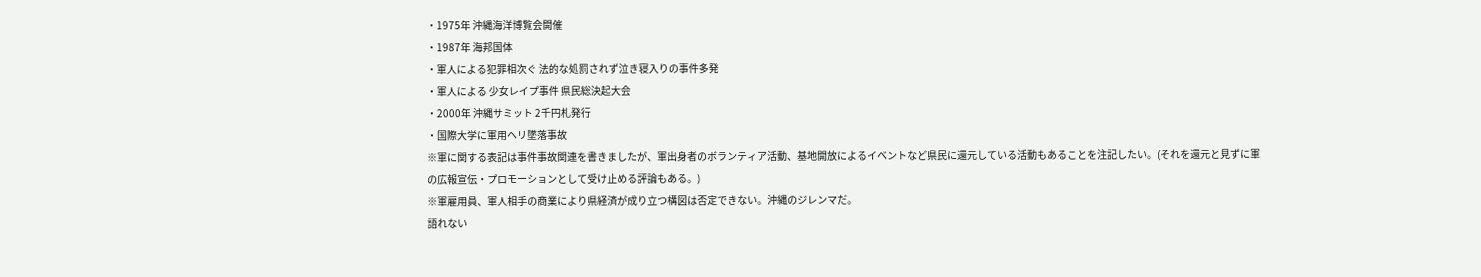・1975年 沖縄海洋博覧会開催
・1987年 海邦国体
・軍人による犯罪相次ぐ 法的な処罰されず泣き寝入りの事件多発
・軍人による 少女レイプ事件 県民総決起大会
・2000年 沖縄サミット 2千円札発行
・国際大学に軍用ヘリ墜落事故
※軍に関する表記は事件事故関連を書きましたが、軍出身者のボランティア活動、基地開放によるイベントなど県民に還元している活動もあることを注記したい。(それを還元と見ずに軍の広報宣伝・プロモーションとして受け止める評論もある。)
※軍雇用員、軍人相手の商業により県経済が成り立つ構図は否定できない。沖縄のジレンマだ。
語れない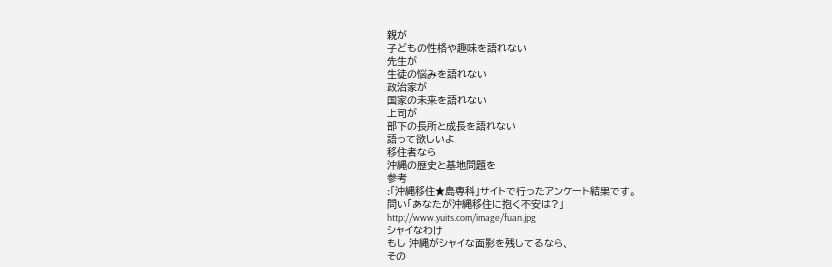親が
子どもの性格や趣味を語れない
先生が
生徒の悩みを語れない
政治家が
国家の未来を語れない
上司が
部下の長所と成長を語れない
語って欲しいよ
移住者なら
沖縄の歴史と基地問題を
参考
:「沖縄移住★島専科」サイトで行ったアンケート結果です。
問い「あなたが沖縄移住に抱く不安は?」
http://www.yuits.com/image/fuan.jpg
シャイなわけ
もし 沖縄がシャイな面影を残してるなら、
その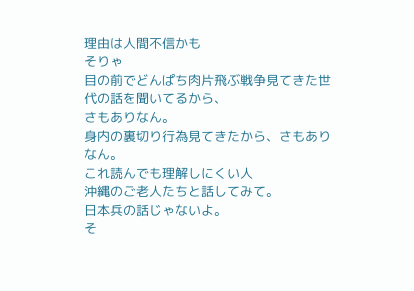理由は人間不信かも
そりゃ
目の前でどんぱち肉片飛ぶ戦争見てきた世代の話を聞いてるから、
さもありなん。
身内の裏切り行為見てきたから、さもありなん。
これ読んでも理解しにくい人
沖縄のご老人たちと話してみて。
日本兵の話じゃないよ。
そ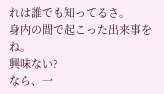れは誰でも知ってるさ。
身内の間で起こった出来事をね。
興味ない?
なら、一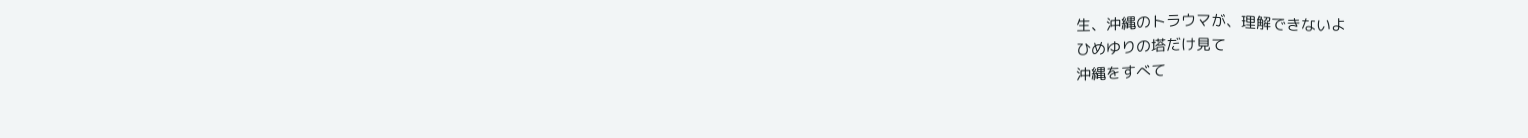生、沖縄のトラウマが、理解できないよ
ひめゆりの塔だけ見て
沖縄をすべて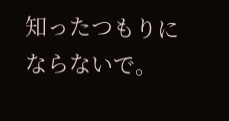知ったつもりにならないで。